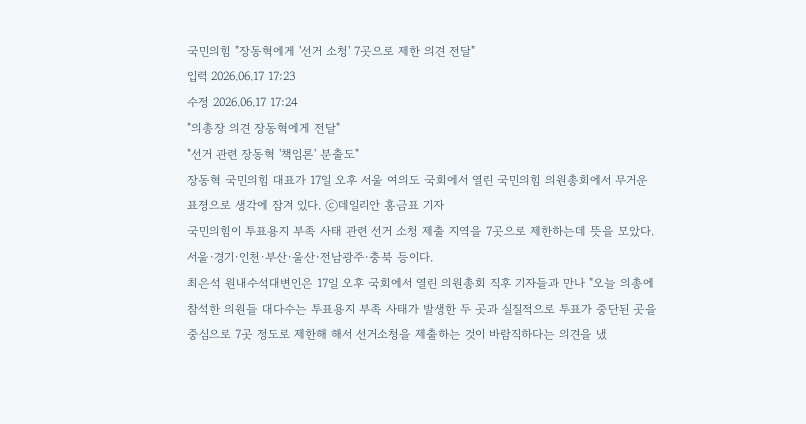국민의힘 "장동혁에게 '선거 소청' 7곳으로 제한 의견 전달"
입력 2026.06.17 17:23
수정 2026.06.17 17:24
"의총장 의견 장동혁에게 전달"
"선거 관련 장동혁 '책임론' 분출도"
장동혁 국민의힘 대표가 17일 오후 서울 여의도 국회에서 열린 국민의힘 의원총회에서 무거운 표졍으로 생각에 잠겨 있다. ⓒ데일리안 홍금표 기자
국민의힘이 투표용지 부족 사태 관련 선거 소청 제출 지역을 7곳으로 제한하는데 뜻을 모았다. 서울·경기·인천·부산·울산·전남광주·충북 등이다.
최은석 원내수석대변인은 17일 오후 국회에서 열린 의원총회 직후 기자들과 만나 "오늘 의총에 참석한 의원들 대다수는 투표용지 부족 사태가 발생한 두 곳과 실질적으로 투표가 중단된 곳을 중심으로 7곳 정도로 제한해 해서 선거소청을 제출하는 것이 바람직하다는 의견을 냈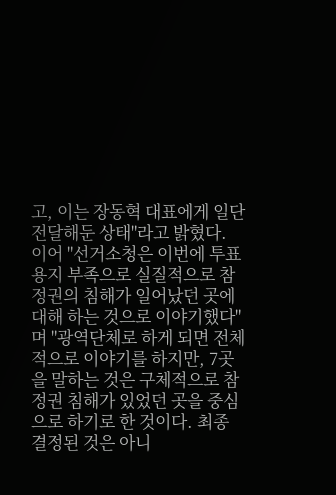고, 이는 장동혁 대표에게 일단 전달해둔 상태"라고 밝혔다.
이어 "선거소청은 이번에 투표 용지 부족으로 실질적으로 참정권의 침해가 일어났던 곳에 대해 하는 것으로 이야기했다"며 "광역단체로 하게 되면 전체적으로 이야기를 하지만, 7곳을 말하는 것은 구체적으로 참정권 침해가 있었던 곳을 중심으로 하기로 한 것이다. 최종 결정된 것은 아니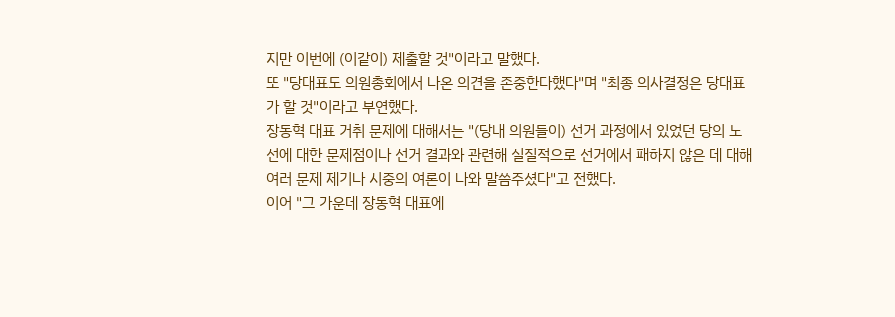지만 이번에 (이같이) 제출할 것"이라고 말했다.
또 "당대표도 의원총회에서 나온 의견을 존중한다했다"며 "최종 의사결정은 당대표가 할 것"이라고 부연했다.
장동혁 대표 거취 문제에 대해서는 "(당내 의원들이) 선거 과정에서 있었던 당의 노선에 대한 문제점이나 선거 결과와 관련해 실질적으로 선거에서 패하지 않은 데 대해 여러 문제 제기나 시중의 여론이 나와 말씀주셨다"고 전했다.
이어 "그 가운데 장동혁 대표에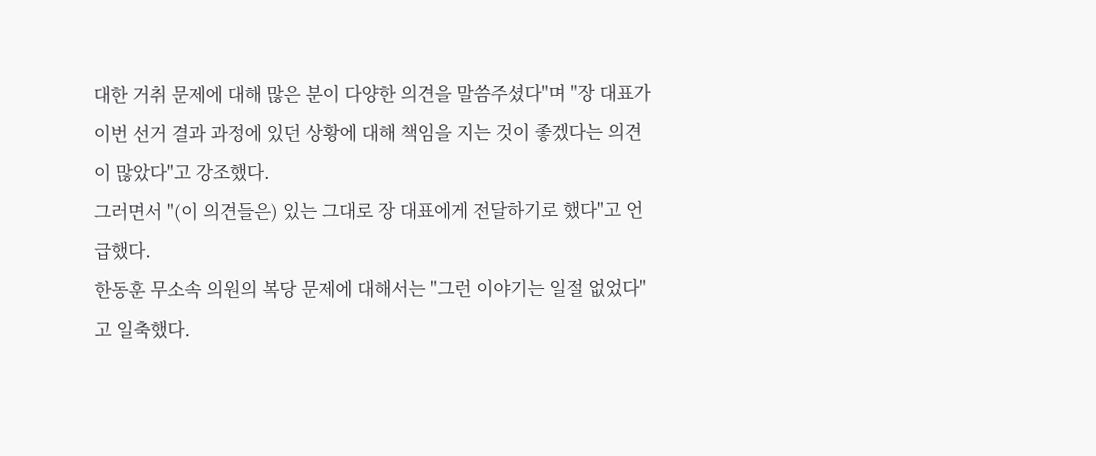대한 거취 문제에 대해 많은 분이 다양한 의견을 말씀주셨다"며 "장 대표가 이번 선거 결과 과정에 있던 상황에 대해 책임을 지는 것이 좋겠다는 의견이 많았다"고 강조했다.
그러면서 "(이 의견들은) 있는 그대로 장 대표에게 전달하기로 했다"고 언급했다.
한동훈 무소속 의원의 복당 문제에 대해서는 "그런 이야기는 일절 없었다"고 일축했다.